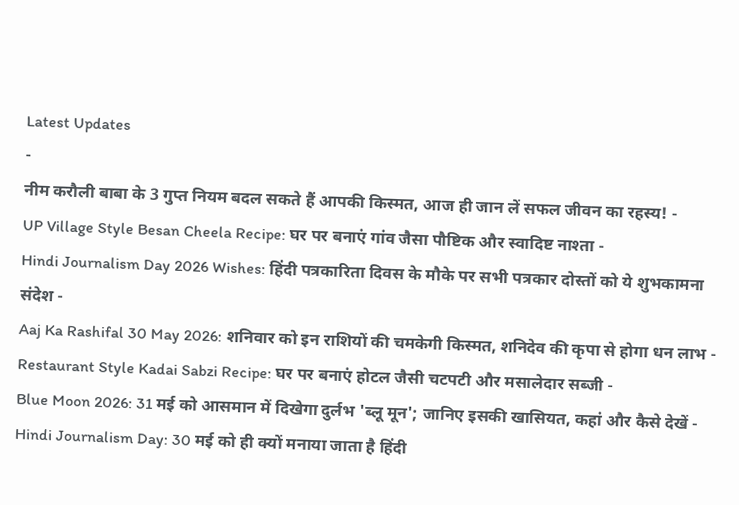Latest Updates
-
नीम करौली बाबा के 3 गुप्त नियम बदल सकते हैं आपकी किस्मत, आज ही जान लें सफल जीवन का रहस्य! -
UP Village Style Besan Cheela Recipe: घर पर बनाएं गांव जैसा पौष्टिक और स्वादिष्ट नाश्ता -
Hindi Journalism Day 2026 Wishes: हिंदी पत्रकारिता दिवस के मौके पर सभी पत्रकार दोस्तों को ये शुभकामना संदेश -
Aaj Ka Rashifal 30 May 2026: शनिवार को इन राशियों की चमकेगी किस्मत, शनिदेव की कृपा से होगा धन लाभ -
Restaurant Style Kadai Sabzi Recipe: घर पर बनाएं होटल जैसी चटपटी और मसालेदार सब्जी -
Blue Moon 2026: 31 मई को आसमान में दिखेगा दुर्लभ 'ब्लू मून'; जानिए इसकी खासियत, कहां और कैसे देखें -
Hindi Journalism Day: 30 मई को ही क्यों मनाया जाता है हिंदी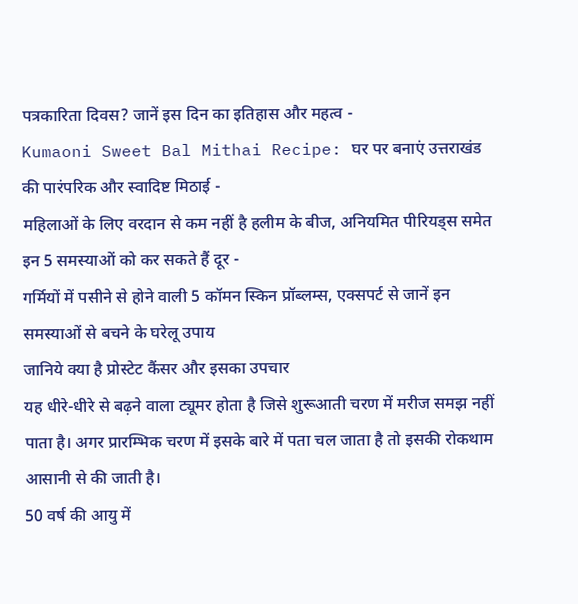पत्रकारिता दिवस? जानें इस दिन का इतिहास और महत्व -
Kumaoni Sweet Bal Mithai Recipe: घर पर बनाएं उत्तराखंड की पारंपरिक और स्वादिष्ट मिठाई -
महिलाओं के लिए वरदान से कम नहीं है हलीम के बीज, अनियमित पीरियड्स समेत इन 5 समस्याओं को कर सकते हैं दूर -
गर्मियों में पसीने से होने वाली 5 कॉमन स्किन प्रॉब्लम्स, एक्सपर्ट से जानें इन समस्याओं से बचने के घरेलू उपाय
जानिये क्या है प्रोस्टेट कैंसर और इसका उपचार
यह धीरे-धीरे से बढ़ने वाला ट्यूमर होता है जिसे शुरूआती चरण में मरीज समझ नहीं पाता है। अगर प्रारम्भिक चरण में इसके बारे में पता चल जाता है तो इसकी रोकथाम आसानी से की जाती है।
50 वर्ष की आयु में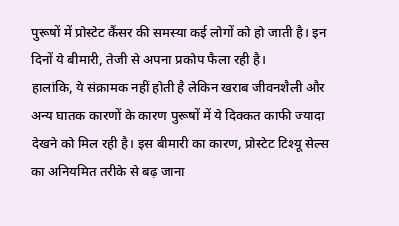पुरूषों में प्रोस्टेट कैंसर की समस्या कई लोगों को हो जाती है। इन दिनों ये बीमारी, तेजी से अपना प्रकोप फैला रही है।
हालांकि, ये संक्रामक नहीं होती है लेकिन खराब जीवनशैली और अन्य घातक कारणों के कारण पुरूषों में ये दिक्कत काफी ज्यादा देखने को मिल रही है। इस बीमारी का कारण, प्रोस्टेट टिश्यू सेल्स का अनियमित तरीके से बढ़ जाना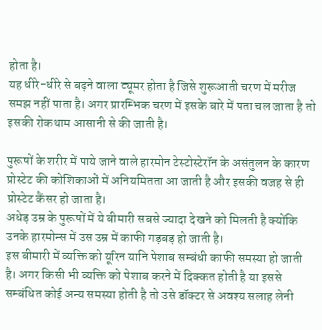होता है।
यह धीरे-धीरे से बढ़ने वाला ट्यूमर होता है जिसे शुरूआती चरण में मरीज समझ नहीं पाता है। अगर प्रारम्भिक चरण में इसके बारे में पता चल जाता है तो इसकी रोकथाम आसानी से की जाती है।

पुरूषों के शरीर में पाये जाने वाले हारमोन टेस्टोस्टेरॉन के असंतुलन के कारण प्रोस्टेट की कोशिकाओं में अनियमितता आ जाती है और इसकी वजह से ही प्रोस्टेट कैंसर हो जाता है।
अधेड़ उम्र के पुरूषों में ये बीमारी सबसे ज्यादा देखने को मिलती है क्योंकि उनके हारमोन्स में उस उम्र में काफी गड़बड़ हो जाती है।
इस बीमारी में व्यक्ति को यूरिन यानि पेशाब सम्बंधी काफी समस्या हो जाती है। अगर किसी भी व्यक्ति को पेशाब करने में दिक्कत होती है या इससे सम्बंधित कोई अन्य समस्या होती है तो उसे डॉक्टर से अवश्य सलाह लेनी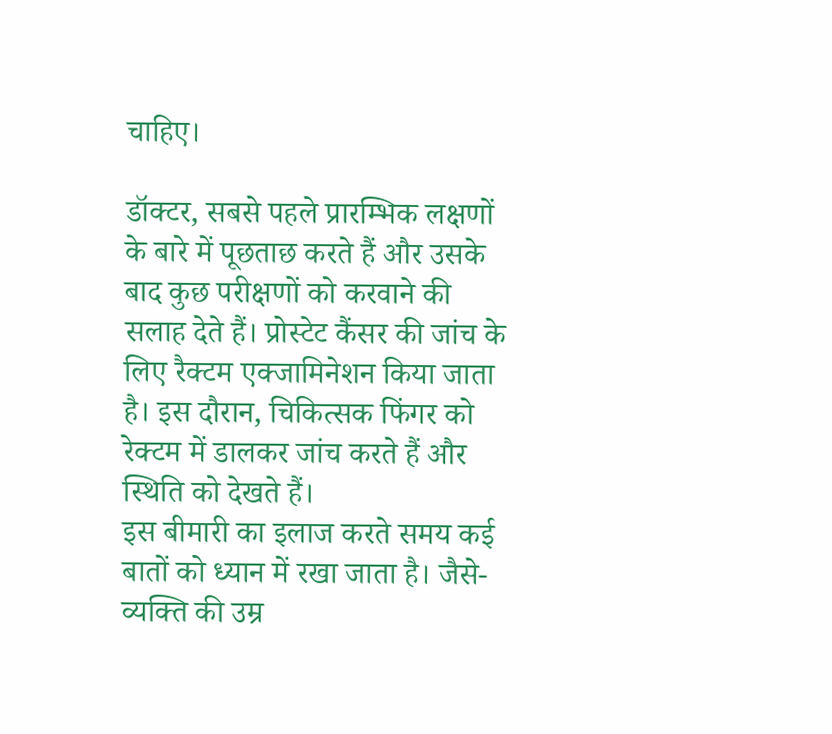चाहिए।

डॉक्टर, सबसे पहले प्रारम्भिक लक्षणों के बारे में पूछताछ करते हैं और उसके बाद कुछ परीक्षणों को करवाने की सलाह देते हैं। प्रोस्टेट कैंसर की जांच के लिए रैक्टम एक्जामिनेशन किया जाता है। इस दौरान, चिकित्सक फिंगर को रेक्टम में डालकर जांच करते हैं और स्थिति को देखते हैं।
इस बीमारी का इलाज करते समय कई बातों को ध्यान में रखा जाता है। जैसे- व्यक्ति की उम्र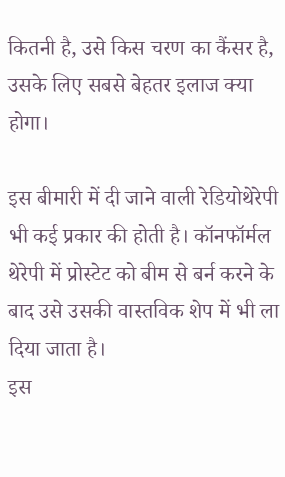कितनी है, उसे किस चरण का कैंसर है, उसके लिए सबसे बेहतर इलाज क्या होगा।

इस बीमारी में दी जाने वाली रेडियोथेरेपी भी कई प्रकार की होती है। कॉनफॉर्मल थेरेपी में प्रोस्टेट को बीम से बर्न करने के बाद उसे उसकी वास्तविक शेप में भी ला दिया जाता है।
इस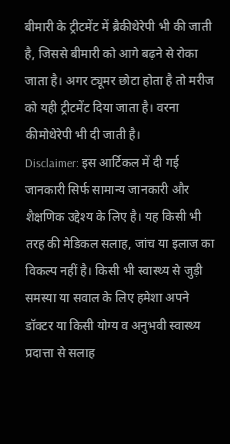बीमारी के ट्रीटमेंट में ब्रैकीथेरेपी भी की जाती है, जिससे बीमारी को आगे बढ़ने से रोका जाता है। अगर ट्यूमर छोटा होता है तो मरीज को यही ट्रीटमेंट दिया जाता है। वरना कीमोथेरेपी भी दी जाती है।
Disclaimer: इस आर्टिकल में दी गई जानकारी सिर्फ सामान्य जानकारी और शैक्षणिक उद्देश्य के लिए है। यह किसी भी तरह की मेडिकल सलाह, जांच या इलाज का विकल्प नहीं है। किसी भी स्वास्थ्य से जुड़ी समस्या या सवाल के लिए हमेशा अपने डॉक्टर या किसी योग्य व अनुभवी स्वास्थ्य प्रदात्ता से सलाह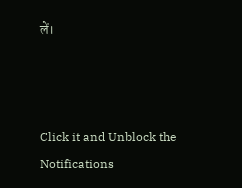लें।



Click it and Unblock the Notifications